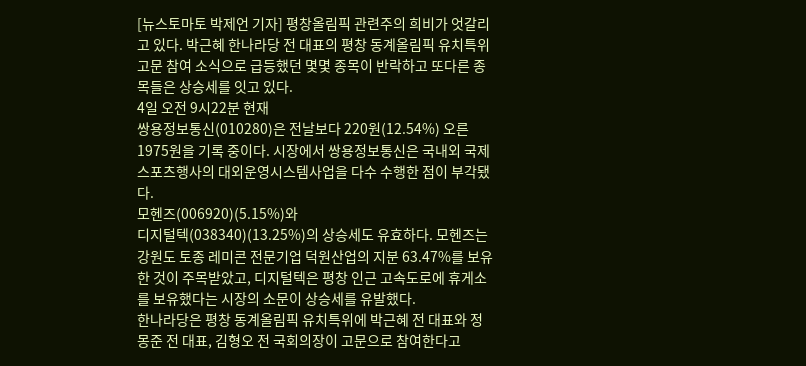[뉴스토마토 박제언 기자] 평창올림픽 관련주의 희비가 엇갈리고 있다. 박근혜 한나라당 전 대표의 평창 동계올림픽 유치특위 고문 참여 소식으로 급등했던 몇몇 종목이 반락하고 또다른 종목들은 상승세를 잇고 있다.
4일 오전 9시22분 현재
쌍용정보통신(010280)은 전날보다 220원(12.54%) 오른 1975원을 기록 중이다. 시장에서 쌍용정보통신은 국내외 국제스포츠행사의 대외운영시스템사업을 다수 수행한 점이 부각됐다.
모헨즈(006920)(5.15%)와
디지털텍(038340)(13.25%)의 상승세도 유효하다. 모헨즈는 강원도 토종 레미콘 전문기업 덕원산업의 지분 63.47%를 보유한 것이 주목받았고, 디지털텍은 평창 인근 고속도로에 휴게소를 보유했다는 시장의 소문이 상승세를 유발했다.
한나라당은 평창 동계올림픽 유치특위에 박근혜 전 대표와 정몽준 전 대표, 김형오 전 국회의장이 고문으로 참여한다고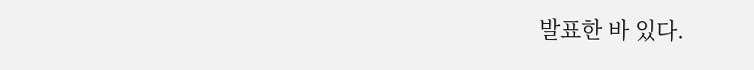발표한 바 있다.